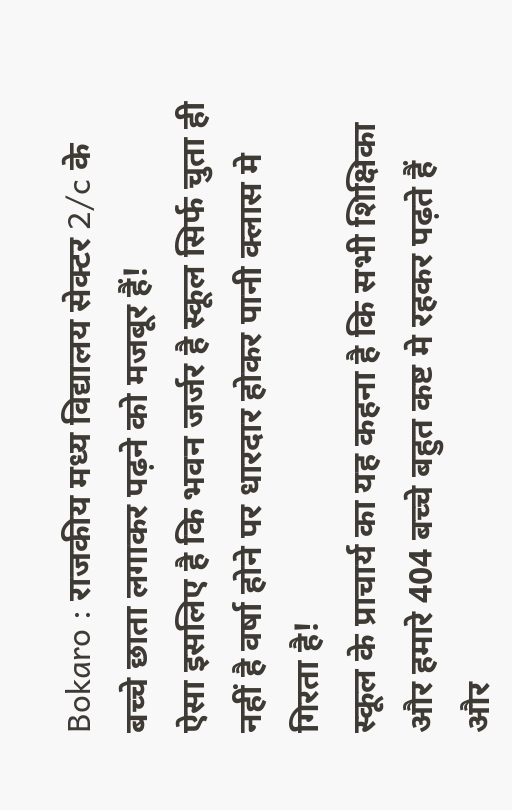Bokaro : राजकीय मध्य विद्यालय सेक्टर 2/c के बच्चे छाता लगाकर पढ़ने को मजबूर हैं!
ऐसा इसलिए है कि भवन जर्जर है स्कूल सिर्फ चुता ही नहीं है वर्षा होने पर धारदार होकर पानी क्लास मे गिरता है!
स्कूल के प्राचार्य का यह कहना है कि सभी शिक्षिका और हमारे 404 बच्चे बहुत कष्ट मे रहकर पढ़ते हैं
और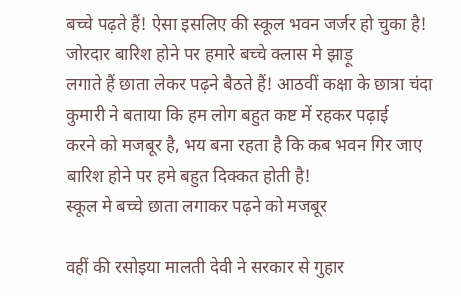बच्चे पढ़ते हैं! ऐसा इसलिए की स्कूल भवन जर्जर हो चुका है! जोरदार बारिश होने पर हमारे बच्चे क्लास मे झाड़ू
लगाते हैं छाता लेकर पढ़ने बैठते हैं! आठवीं कक्षा के छात्रा चंदा कुमारी ने बताया कि हम लोग बहुत कष्ट में रहकर पढ़ाई
करने को मजबूर है, भय बना रहता है कि कब भवन गिर जाए बारिश होने पर हमे बहुत दिक्कत होती है!
स्कूल मे बच्चे छाता लगाकर पढ़ने को मजबूर

वहीं की रसोइया मालती देवी ने सरकार से गुहार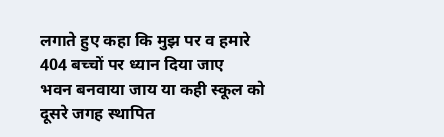लगाते हुए कहा कि मुझ पर व हमारे 404 बच्चों पर ध्यान दिया जाए
भवन बनवाया जाय या कही स्कूल को दूसरे जगह स्थापित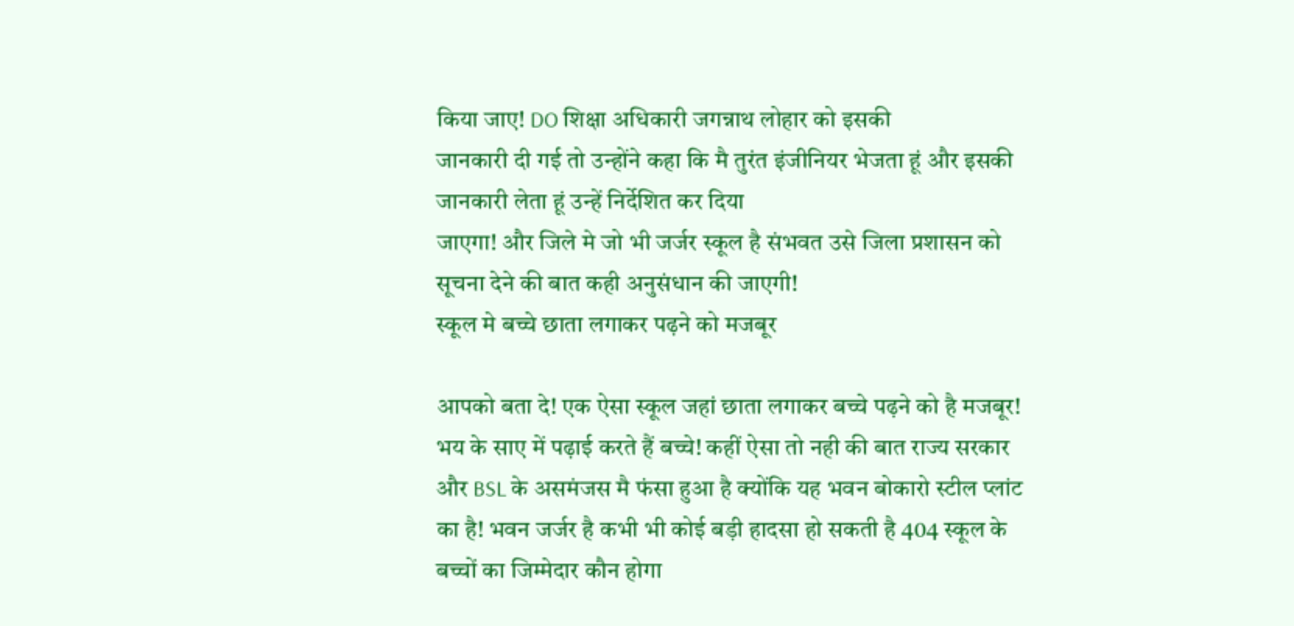किया जाए! DO शिक्षा अधिकारी जगन्नाथ लोहार को इसकी
जानकारी दी गई तो उन्होंने कहा कि मै तुरंत इंजीनियर भेजता हूं और इसकी जानकारी लेता हूं उन्हें निर्देशित कर दिया
जाएगा! और जिले मे जो भी जर्जर स्कूल है संभवत उसे जिला प्रशासन को सूचना देने की बात कही अनुसंधान की जाएगी!
स्कूल मे बच्चे छाता लगाकर पढ़ने को मजबूर

आपको बता दे! एक ऐसा स्कूल जहां छाता लगाकर बच्चे पढ़ने को है मजबूर! भय के साए में पढ़ाई करते हैं बच्चे! कहीं ऐसा तो नही की बात राज्य सरकार और BSL के असमंजस मै फंसा हुआ है क्योंकि यह भवन बोकारो स्टील प्लांट का है! भवन जर्जर है कभी भी कोई बड़ी हादसा हो सकती है 404 स्कूल के बच्चों का जिम्मेदार कौन होगा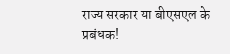राज्य सरकार या बीएसएल के प्रबंधक!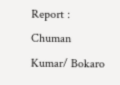Report : Chuman Kumar/ Bokaro